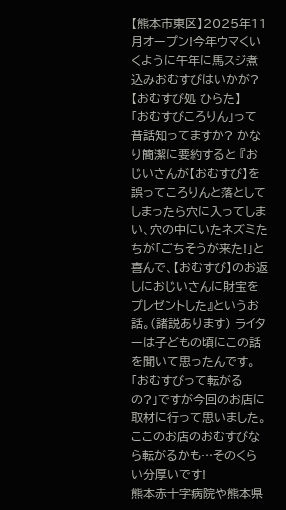【熊本市東区】2025年11月オープン!今年ウマくいくように午年に馬スジ煮込みおむすびはいかが?【おむすび処 ひらた】
「おむすびころりん」って昔話知ってますか? かなり簡潔に要約すると 『おじいさんが【おむすび】を誤ってころりんと落としてしまったら穴に入ってしまい、穴の中にいたネズミたちが「ごちそうが来た!」と喜んで、【おむすび】のお返しにおじいさんに財宝をプレゼントした』というお話。(諸説あります) ライターは子どもの頃にこの話を聞いて思ったんです。「おむすびって転がるの?」ですが今回のお店に取材に行って思いました。
ここのお店のおむすびなら転がるかも…そのくらい分厚いです!
熊本赤十字病院や熊本県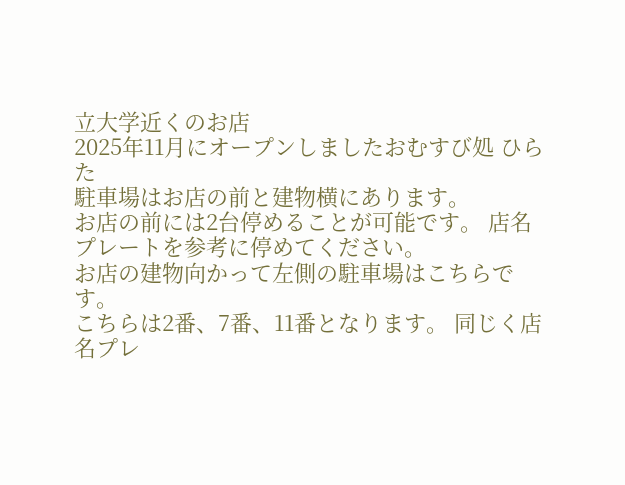立大学近くのお店
2025年11月にオープンしましたおむすび処 ひらた
駐車場はお店の前と建物横にあります。
お店の前には2台停めることが可能です。 店名プレートを参考に停めてください。
お店の建物向かって左側の駐車場はこちらです。
こちらは2番、7番、11番となります。 同じく店名プレ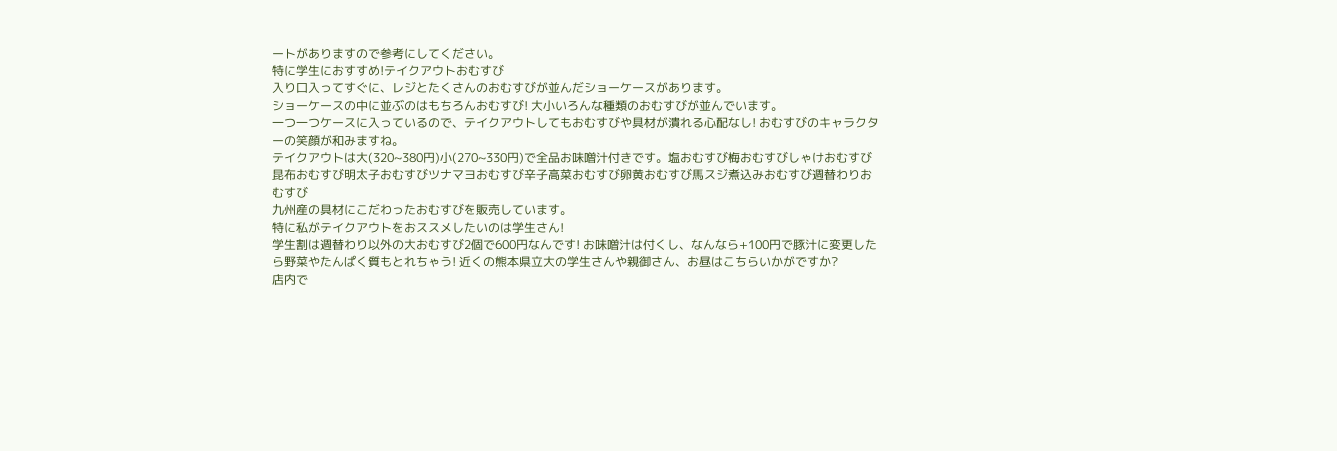ートがありますので参考にしてください。
特に学生におすすめ!テイクアウトおむすび
入り口入ってすぐに、レジとたくさんのおむすびが並んだショーケースがあります。
ショーケースの中に並ぶのはもちろんおむすび! 大小いろんな種類のおむすびが並んでいます。
一つ一つケースに入っているので、テイクアウトしてもおむすびや具材が潰れる心配なし! おむすびのキャラクターの笑顔が和みますね。
テイクアウトは大(320~380円)小(270~330円)で全品お味噌汁付きです。塩おむすび梅おむすびしゃけおむすび昆布おむすび明太子おむすびツナマヨおむすび辛子高菜おむすび卵黄おむすび馬スジ煮込みおむすび週替わりおむすび
九州産の具材にこだわったおむすびを販売しています。
特に私がテイクアウトをおススメしたいのは学生さん!
学生割は週替わり以外の大おむすび2個で600円なんです! お味噌汁は付くし、なんなら+100円で豚汁に変更したら野菜やたんぱく質もとれちゃう! 近くの熊本県立大の学生さんや親御さん、お昼はこちらいかがですか?
店内で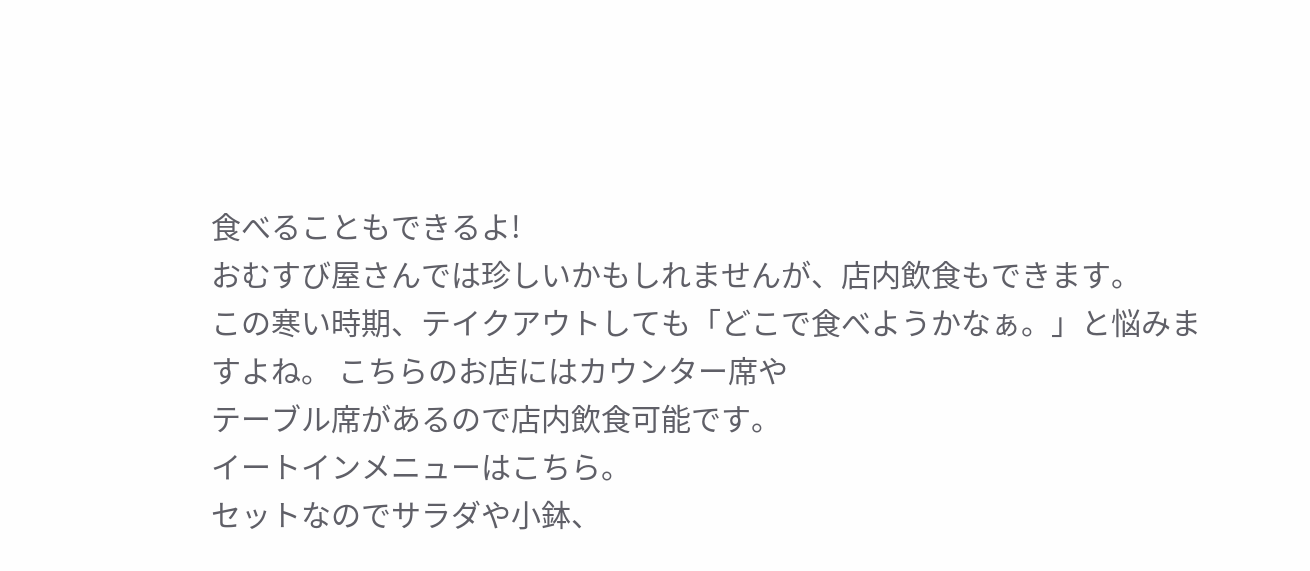食べることもできるよ!
おむすび屋さんでは珍しいかもしれませんが、店内飲食もできます。
この寒い時期、テイクアウトしても「どこで食べようかなぁ。」と悩みますよね。 こちらのお店にはカウンター席や
テーブル席があるので店内飲食可能です。
イートインメニューはこちら。
セットなのでサラダや小鉢、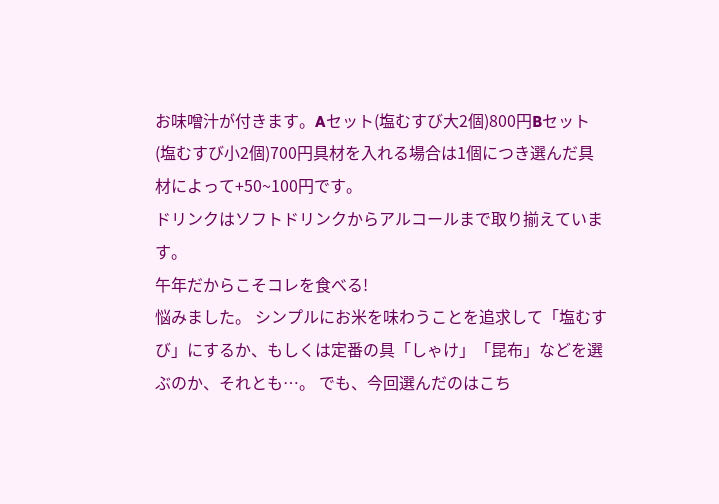お味噌汁が付きます。Aセット(塩むすび大2個)800円Bセット(塩むすび小2個)700円具材を入れる場合は1個につき選んだ具材によって+50~100円です。
ドリンクはソフトドリンクからアルコールまで取り揃えています。
午年だからこそコレを食べる!
悩みました。 シンプルにお米を味わうことを追求して「塩むすび」にするか、もしくは定番の具「しゃけ」「昆布」などを選ぶのか、それとも…。 でも、今回選んだのはこち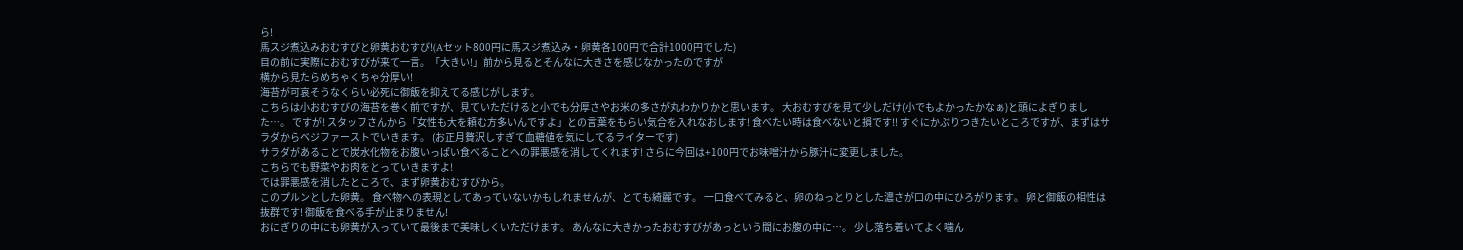ら!
馬スジ煮込みおむすびと卵黄おむすび!(Aセット800円に馬スジ煮込み・卵黄各100円で合計1000円でした)
目の前に実際におむすびが来て一言。「大きい!」前から見るとそんなに大きさを感じなかったのですが
横から見たらめちゃくちゃ分厚い!
海苔が可哀そうなくらい必死に御飯を抑えてる感じがします。
こちらは小おむすびの海苔を巻く前ですが、見ていただけると小でも分厚さやお米の多さが丸わかりかと思います。 大おむすびを見て少しだけ(小でもよかったかなぁ)と頭によぎりました…。 ですが! スタッフさんから「女性も大を頼む方多いんですよ」との言葉をもらい気合を入れなおします! 食べたい時は食べないと損です!! すぐにかぶりつきたいところですが、まずはサラダからベジファーストでいきます。 (お正月贅沢しすぎて血糖値を気にしてるライターです)
サラダがあることで炭水化物をお腹いっぱい食べることへの罪悪感を消してくれます! さらに今回は+100円でお味噌汁から豚汁に変更しました。
こちらでも野菜やお肉をとっていきますよ!
では罪悪感を消したところで、まず卵黄おむすびから。
このプルンとした卵黄。 食べ物への表現としてあっていないかもしれませんが、とても綺麗です。 一口食べてみると、卵のねっとりとした濃さが口の中にひろがります。 卵と御飯の相性は抜群です! 御飯を食べる手が止まりません!
おにぎりの中にも卵黄が入っていて最後まで美味しくいただけます。 あんなに大きかったおむすびがあっという間にお腹の中に…。 少し落ち着いてよく噛ん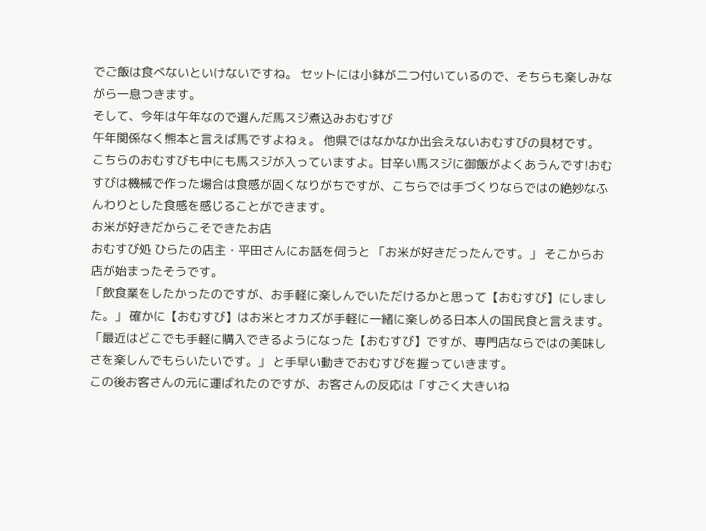でご飯は食べないといけないですね。 セットには小鉢が二つ付いているので、そちらも楽しみながら一息つきます。
そして、今年は午年なので選んだ馬スジ煮込みおむすび
午年関係なく熊本と言えば馬ですよねぇ。 他県ではなかなか出会えないおむすびの具材です。
こちらのおむすびも中にも馬スジが入っていますよ。甘辛い馬スジに御飯がよくあうんです!おむすびは機械で作った場合は食感が固くなりがちですが、こちらでは手づくりならではの絶妙なふんわりとした食感を感じることができます。
お米が好きだからこそできたお店
おむすび処 ひらたの店主・平田さんにお話を伺うと 「お米が好きだったんです。」 そこからお店が始まったそうです。
「飲食業をしたかったのですが、お手軽に楽しんでいただけるかと思って【おむすび】にしました。」 確かに【おむすび】はお米とオカズが手軽に一緒に楽しめる日本人の国民食と言えます。 「最近はどこでも手軽に購入できるようになった【おむすび】ですが、専門店ならではの美味しさを楽しんでもらいたいです。」 と手早い動きでおむすびを握っていきます。
この後お客さんの元に運ばれたのですが、お客さんの反応は「すごく大きいね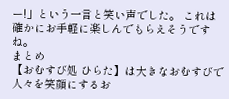ー!」という一言と笑い声でした。 これは確かにお手軽に楽しんでもらえそうですね。
まとめ
【おむすび処 ひらた】は大きなおむすびで人々を笑顔にするお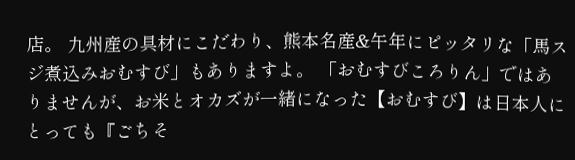店。 九州産の具材にこだわり、熊本名産&午年にピッタリな「馬スジ煮込みおむすび」もありますよ。 「おむすびころりん」ではありませんが、お米とオカズが一緒になった【おむすび】は日本人にとっても『ごちそ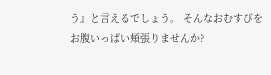う』と言えるでしょう。 そんなおむすびをお腹いっぱい頬張りませんか?